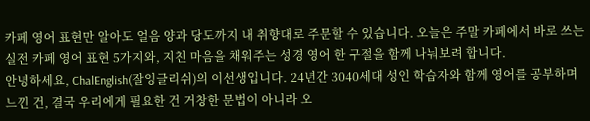카페 영어 표현만 알아도 얼음 양과 당도까지 내 취향대로 주문할 수 있습니다. 오늘은 주말 카페에서 바로 쓰는 실전 카페 영어 표현 5가지와, 지친 마음을 채워주는 성경 영어 한 구절을 함께 나눠보려 합니다.
안녕하세요, ChalEnglish(잘잉글리쉬)의 이선생입니다. 24년간 3040세대 성인 학습자와 함께 영어를 공부하며 느낀 건, 결국 우리에게 필요한 건 거창한 문법이 아니라 오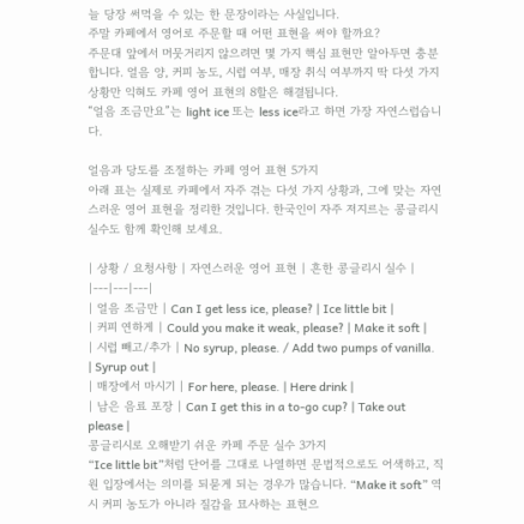늘 당장 써먹을 수 있는 한 문장이라는 사실입니다.
주말 카페에서 영어로 주문할 때 어떤 표현을 써야 할까요?
주문대 앞에서 머뭇거리지 않으려면 몇 가지 핵심 표현만 알아두면 충분합니다. 얼음 양, 커피 농도, 시럽 여부, 매장 취식 여부까지 딱 다섯 가지 상황만 익혀도 카페 영어 표현의 8할은 해결됩니다.
“얼음 조금만요”는 light ice 또는 less ice라고 하면 가장 자연스럽습니다.

얼음과 당도를 조절하는 카페 영어 표현 5가지
아래 표는 실제로 카페에서 자주 겪는 다섯 가지 상황과, 그에 맞는 자연스러운 영어 표현을 정리한 것입니다. 한국인이 자주 저지르는 콩글리시 실수도 함께 확인해 보세요.

| 상황 / 요청사항 | 자연스러운 영어 표현 | 흔한 콩글리시 실수 |
|---|---|---|
| 얼음 조금만 | Can I get less ice, please? | Ice little bit |
| 커피 연하게 | Could you make it weak, please? | Make it soft |
| 시럽 빼고/추가 | No syrup, please. / Add two pumps of vanilla. | Syrup out |
| 매장에서 마시기 | For here, please. | Here drink |
| 남은 음료 포장 | Can I get this in a to-go cup? | Take out please |
콩글리시로 오해받기 쉬운 카페 주문 실수 3가지
“Ice little bit”처럼 단어를 그대로 나열하면 문법적으로도 어색하고, 직원 입장에서는 의미를 되묻게 되는 경우가 많습니다. “Make it soft” 역시 커피 농도가 아니라 질감을 묘사하는 표현으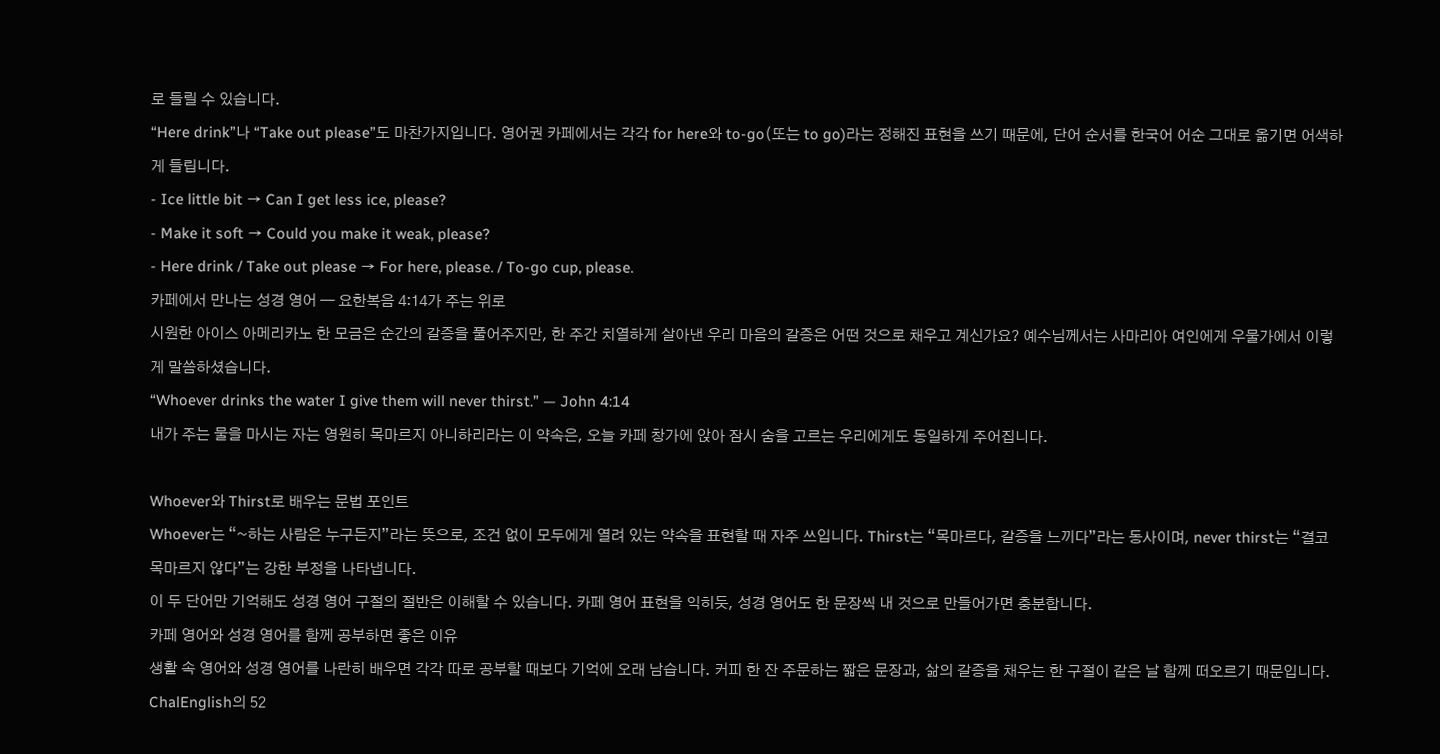로 들릴 수 있습니다.
“Here drink”나 “Take out please”도 마찬가지입니다. 영어권 카페에서는 각각 for here와 to-go(또는 to go)라는 정해진 표현을 쓰기 때문에, 단어 순서를 한국어 어순 그대로 옮기면 어색하게 들립니다.
- Ice little bit → Can I get less ice, please?
- Make it soft → Could you make it weak, please?
- Here drink / Take out please → For here, please. / To-go cup, please.
카페에서 만나는 성경 영어 — 요한복음 4:14가 주는 위로
시원한 아이스 아메리카노 한 모금은 순간의 갈증을 풀어주지만, 한 주간 치열하게 살아낸 우리 마음의 갈증은 어떤 것으로 채우고 계신가요? 예수님께서는 사마리아 여인에게 우물가에서 이렇게 말씀하셨습니다.
“Whoever drinks the water I give them will never thirst.” — John 4:14
내가 주는 물을 마시는 자는 영원히 목마르지 아니하리라는 이 약속은, 오늘 카페 창가에 앉아 잠시 숨을 고르는 우리에게도 동일하게 주어집니다.

Whoever와 Thirst로 배우는 문법 포인트
Whoever는 “~하는 사람은 누구든지”라는 뜻으로, 조건 없이 모두에게 열려 있는 약속을 표현할 때 자주 쓰입니다. Thirst는 “목마르다, 갈증을 느끼다”라는 동사이며, never thirst는 “결코 목마르지 않다”는 강한 부정을 나타냅니다.
이 두 단어만 기억해도 성경 영어 구절의 절반은 이해할 수 있습니다. 카페 영어 표현을 익히듯, 성경 영어도 한 문장씩 내 것으로 만들어가면 충분합니다.
카페 영어와 성경 영어를 함께 공부하면 좋은 이유
생활 속 영어와 성경 영어를 나란히 배우면 각각 따로 공부할 때보다 기억에 오래 남습니다. 커피 한 잔 주문하는 짧은 문장과, 삶의 갈증을 채우는 한 구절이 같은 날 함께 떠오르기 때문입니다.
ChalEnglish의 52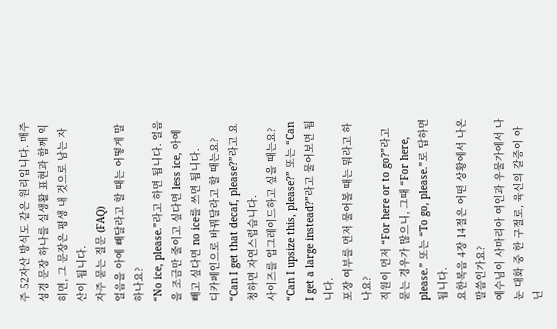주 52자산 방식도 같은 원리입니다. 매주 성경 문장 하나를 실생활 표현과 함께 익히면, 그 문장은 평생 내 것으로 남는 자산이 됩니다.
자주 묻는 질문 (FAQ)
얼음을 아예 빼달라고 할 때는 어떻게 말하나요?
“No ice, please.”라고 하면 됩니다. 얼음을 조금만 줄이고 싶다면 less ice, 아예 빼고 싶다면 no ice를 쓰면 됩니다.
디카페인으로 바꿔달라고 할 때는요?
“Can I get that decaf, please?”라고 요청하면 자연스럽습니다.
사이즈를 업그레이드하고 싶을 때는요?
“Can I upsize this, please?” 또는 “Can I get a large instead?”라고 물어보면 됩니다.
포장 여부를 먼저 물어볼 때는 뭐라고 하나요?
직원이 먼저 “For here or to go?”라고 묻는 경우가 많으니, 그때 “For here, please.” 또는 “To go, please.”로 답하면 됩니다.
요한복음 4장 14절은 어떤 상황에서 나온 말씀인가요?
예수님이 사마리아 여인과 우물가에서 나눈 대화 중 한 구절로, 육신의 갈증이 아닌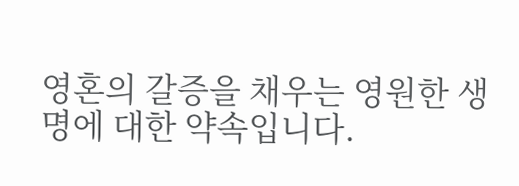영혼의 갈증을 채우는 영원한 생명에 대한 약속입니다.